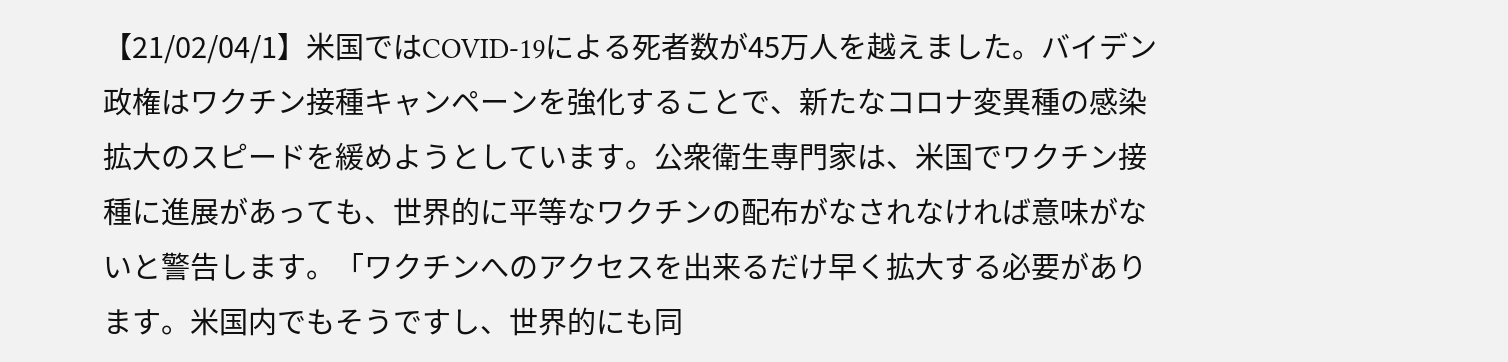【21/02/04/1】米国ではCOVID-19による死者数が45万人を越えました。バイデン政権はワクチン接種キャンペーンを強化することで、新たなコロナ変異種の感染拡大のスピードを緩めようとしています。公衆衛生専門家は、米国でワクチン接種に進展があっても、世界的に平等なワクチンの配布がなされなければ意味がないと警告します。「ワクチンへのアクセスを出来るだけ早く拡大する必要があります。米国内でもそうですし、世界的にも同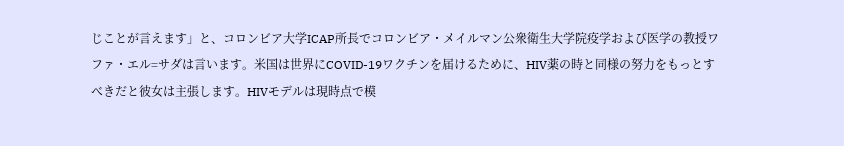じことが言えます」と、コロンビア大学ICAP所長でコロンビア・メイルマン公衆衛生大学院疫学および医学の教授ワファ・エル=サダは言います。米国は世界にCOVID-19ワクチンを届けるために、HIV薬の時と同様の努力をもっとすべきだと彼女は主張します。HIVモデルは現時点で模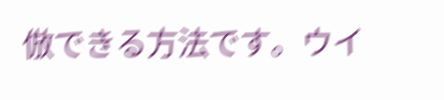倣できる方法です。ウイ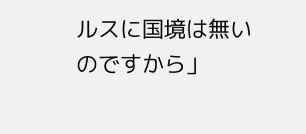ルスに国境は無いのですから」